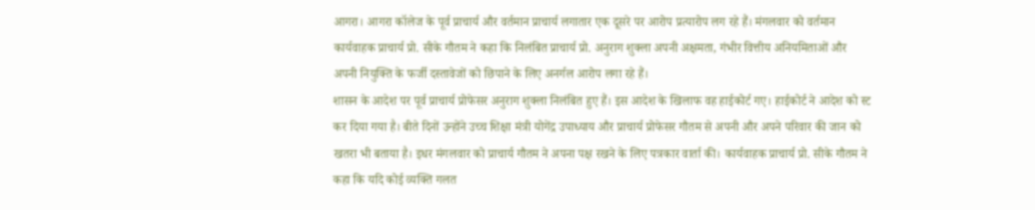आगरा। आगरा कॉलेज के पूर्व प्राचार्य और वर्तमान प्राचार्य लगातार एक दूसरे पर आरोप प्रत्यारोप लग रहे हैं। मंगलवार को वर्तमान कार्यवाहक प्राचार्य प्रो. सीके गौतम ने कहा कि निलंबित प्राचार्य प्रो. अनुराग शुक्ला अपनी अक्षमता, गंभीर वित्तीय अनियमिताओं और अपनी नियुक्ति के फर्जी दस्तावेजों को छिपाने के लिए अनर्गल आरोप लगा रहे हैं।
शासन के आदेश पर पूर्व प्राचार्य प्रोफेसर अनुराग शुक्ला निलंबित हुए हैं। इस आदेश के खिलाफ वह हाईकोर्ट गए। हाईकोर्ट ने आदेश को स्ट कर दिया गया है। बीते दिनों उन्होंने उच्च शिक्षा मंत्री योगेंद्र उपाध्याय और प्राचार्य प्रोफेसर गौतम से अपनी और अपने परिवार की जान को खतरा भी बताया है। इधर मंगलवार को प्राचार्य गौतम ने अपना पक्ष रखने के लिए पत्रकार वार्ता की। कार्यवाहक प्राचार्य प्रो. सीके गौतम ने कहा कि यदि कोई व्यक्ति गलत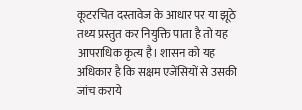कूटरचित दस्तावेज के आधार पर या झूठे तथ्य प्रस्तुत कर नियुक्ति पाता है तो यह आपराधिक कृत्य है। शासन को यह अधिकार है कि सक्षम एजेंसियों से उसकी जांच कराये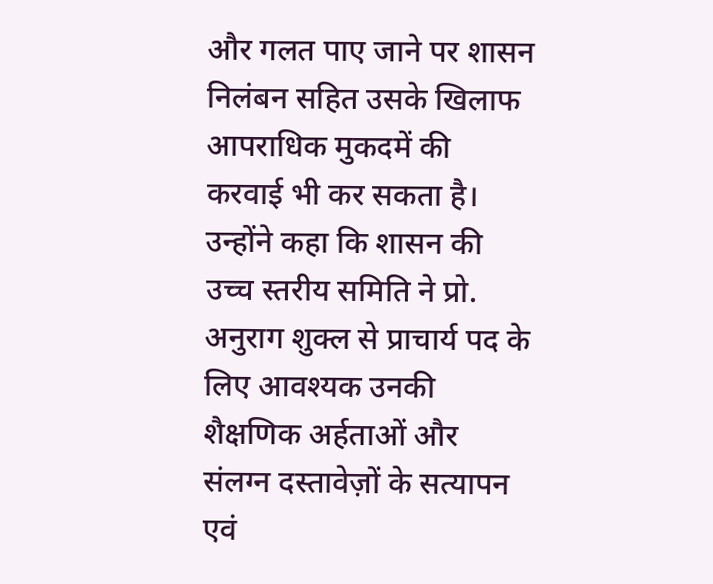और गलत पाए जाने पर शासन निलंबन सहित उसके खिलाफ आपराधिक मुकदमें की करवाई भी कर सकता है।
उन्होंने कहा कि शासन की उच्च स्तरीय समिति ने प्रो. अनुराग शुक्ल से प्राचार्य पद के लिए आवश्यक उनकी शैक्षणिक अर्हताओं और संलग्न दस्तावेज़ों के सत्यापन एवं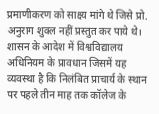प्रमाणीकरण को साक्ष्य मांगे थे जिसे प्रो. अनुराग शुक्ल नहीं प्रस्तुत कर पाये थे।
शासन के आदेश में विश्वविद्यालय अधिनियम के प्रावधान जिसमें यह व्यवस्था है कि निलंबित प्राचार्य के स्थान पर पहले तीन माह तक कॉलेज के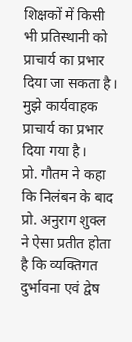शिक्षकों में किसी भी प्रतिस्थानी को प्राचार्य का प्रभार दिया जा सकता है। मुझे कार्यवाहक प्राचार्य का प्रभार दिया गया है।
प्रो. गौतम ने कहा कि निलंबन के बाद प्रो. अनुराग शुक्ल ने ऐसा प्रतीत होता है कि व्यक्तिगत दुर्भावना एवं द्वेष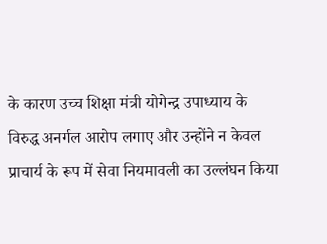के कारण उच्च शिक्षा मंत्री योगेन्द्र उपाध्याय के विरुद्ध अनर्गल आरोप लगाए और उन्होंने न केवल प्राचार्य के रूप में सेवा नियमावली का उल्लंघन किया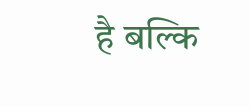है बल्कि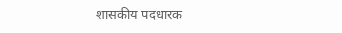शासकीय पदधारक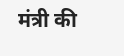मंत्री की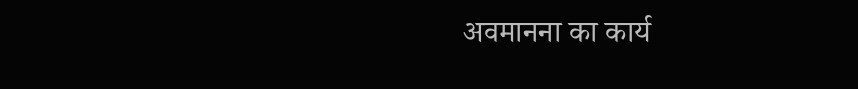अवमानना का कार्य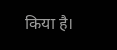किया है।